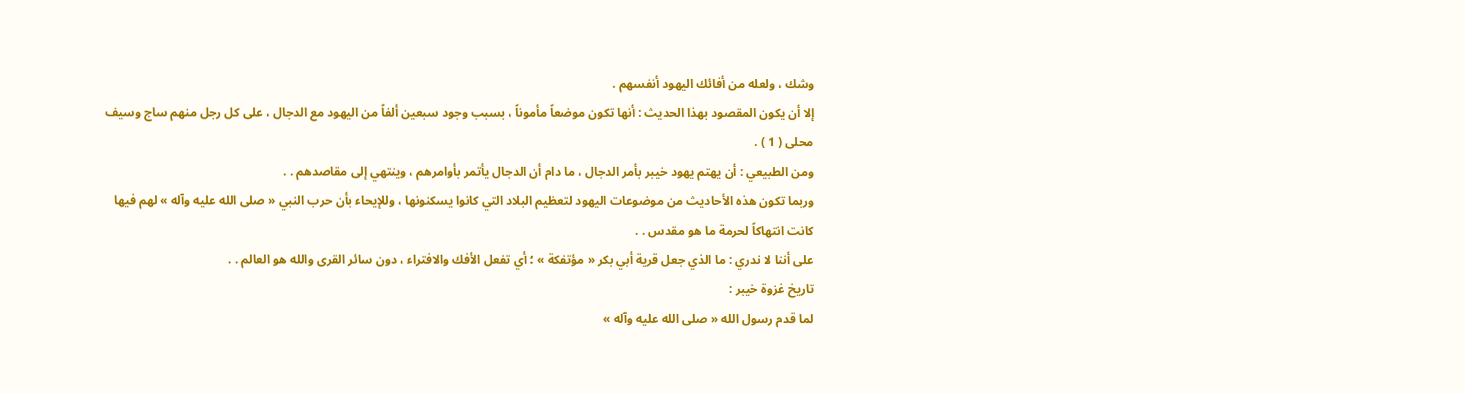وشك ، ولعله من أفائك اليهود أنفسهم .
إلا أن يكون المقصود بهذا الحديث : أنها تكون موضعاً مأموناً ، بسبب وجود سبعين ألفاً من اليهود مع الدجال ، على كل رجل منهم ساج وسيف محلى ( 1 ) .
ومن الطبيعي : أن يهتم يهود خيبر بأمر الدجال ، ما دام أن الدجال يأتمر بأوامرهم ، وينتهي إلى مقاصدهم . .
وربما تكون هذه الأحاديث من موضوعات اليهود لتعظيم البلاد التي كانوا يسكنونها ، وللإيحاء بأن حرب النبي « صلى الله عليه وآله » لهم فيها كانت انتهاكاً لحرمة ما هو مقدس . .
على أننا لا ندري : ما الذي جعل قرية أبي بكر « مؤتفكة » ؛ أي تفعل الأفك والافتراء ، دون سائر القرى والله هو العالم . .
تاريخ غزوة خيبر :
لما قدم رسول الله « صلى الله عليه وآله »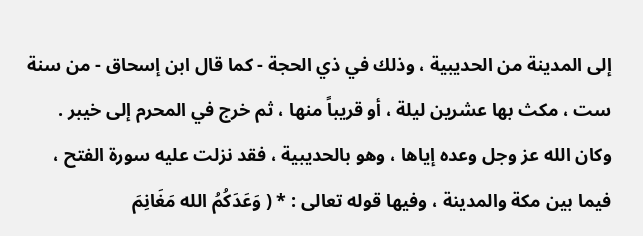إلى المدينة من الحديبية ، وذلك في ذي الحجة - كما قال ابن إسحاق - من سنة ست ، مكث بها عشرين ليلة ، أو قريباً منها ، ثم خرج في المحرم إلى خيبر .
وكان الله عز وجل وعده إياها ، وهو بالحديبية ، فقد نزلت عليه سورة الفتح ، فيما بين مكة والمدينة ، وفيها قوله تعالى : * ( وَعَدَكُمُ الله مَغَانِمَ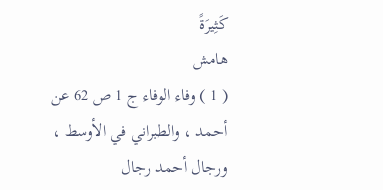كَثِيرَةً
هامش
( 1 ) وفاء الوفاء ج 1 ص 62 عن أحمد ، والطبراني في الأوسط ، ورجال أحمد رجال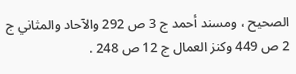الصحيح ، ومسند أحمد ج 3 ص 292 والآحاد والمثاني ج 2 ص 449 وكنز العمال ج 12 ص 248 .